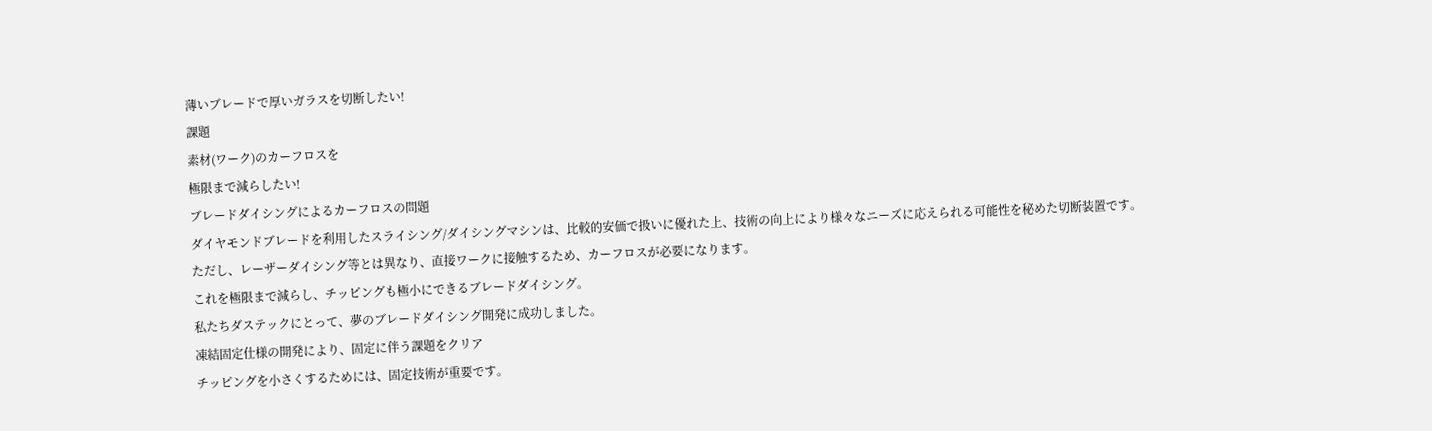薄いブレードで厚いガラスを切断したい!
課題
素材(ワーク)のカーフロスを
極限まで減らしたい!
ブレードダイシングによるカーフロスの問題
ダイヤモンドブレードを利用したスライシング/ダイシングマシンは、比較的安価で扱いに優れた上、技術の向上により様々なニーズに応えられる可能性を秘めた切断装置です。
ただし、レーザーダイシング等とは異なり、直接ワークに接触するため、カーフロスが必要になります。
これを極限まで減らし、チッピングも極小にできるブレードダイシング。
私たちダステックにとって、夢のブレードダイシング開発に成功しました。
凍結固定仕様の開発により、固定に伴う課題をクリア
チッピングを小さくするためには、固定技術が重要です。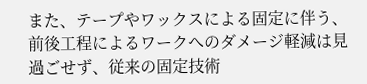また、テープやワックスによる固定に伴う、前後工程によるワークへのダメージ軽減は見過ごせず、従来の固定技術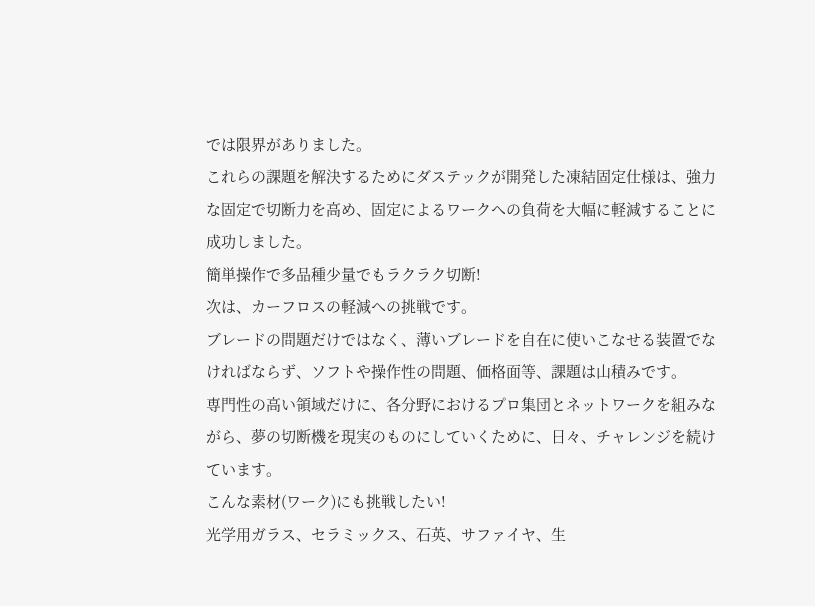では限界がありました。
これらの課題を解決するためにダステックが開発した凍結固定仕様は、強力な固定で切断力を高め、固定によるワークへの負荷を大幅に軽減することに成功しました。
簡単操作で多品種少量でもラクラク切断!
次は、カーフロスの軽減への挑戦です。
ブレードの問題だけではなく、薄いブレードを自在に使いこなせる装置でなければならず、ソフトや操作性の問題、価格面等、課題は山積みです。
専門性の高い領域だけに、各分野におけるプロ集団とネットワークを組みながら、夢の切断機を現実のものにしていくために、日々、チャレンジを続けています。
こんな素材(ワーク)にも挑戦したい!
光学用ガラス、セラミックス、石英、サファイヤ、生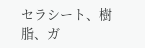セラシート、樹脂、ガ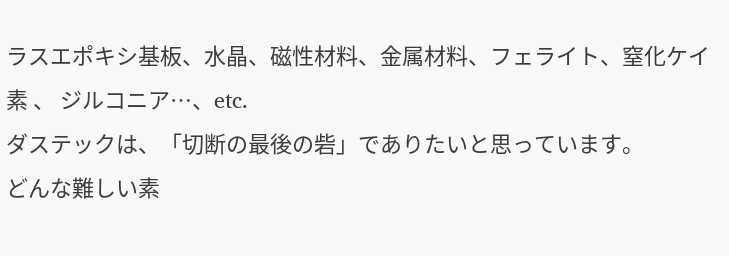ラスエポキシ基板、水晶、磁性材料、金属材料、フェライト、窒化ケイ素 、 ジルコニア…、etc.
ダステックは、「切断の最後の砦」でありたいと思っています。
どんな難しい素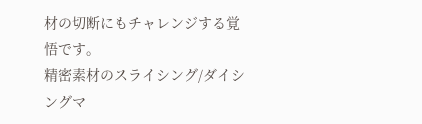材の切断にもチャレンジする覚悟です。
精密素材のスライシング/ダイシングマ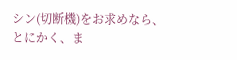シン(切断機)をお求めなら、
とにかく、ま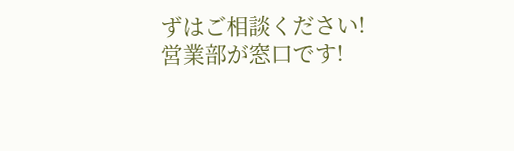ずはご相談ください!
営業部が窓口です!